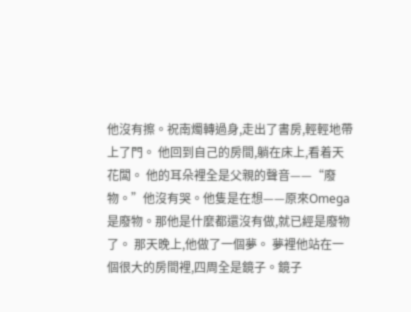他沒有擦。祝南燭轉過身,走出了書房,輕輕地帶上了門。 他回到自己的房間,躺在床上,看着天花闆。 他的耳朵裡全是父親的聲音——“廢物。”他沒有哭。他隻是在想——原來Omega是廢物。那他是什麼都還沒有做,就已經是廢物了。 那天晚上,他做了一個夢。 夢裡他站在一個很大的房間裡,四周全是鏡子。鏡子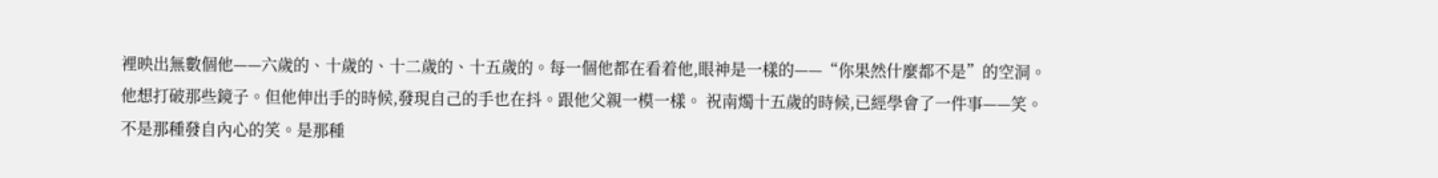裡映出無數個他——六歲的、十歲的、十二歲的、十五歲的。每一個他都在看着他,眼神是一樣的——“你果然什麼都不是”的空洞。 他想打破那些鏡子。但他伸出手的時候,發現自己的手也在抖。跟他父親一模一樣。 祝南燭十五歲的時候,已經學會了一件事——笑。 不是那種發自內心的笑。是那種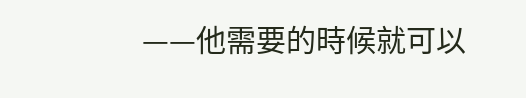——他需要的時候就可以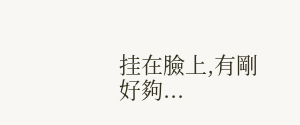挂在臉上,有剛好夠...